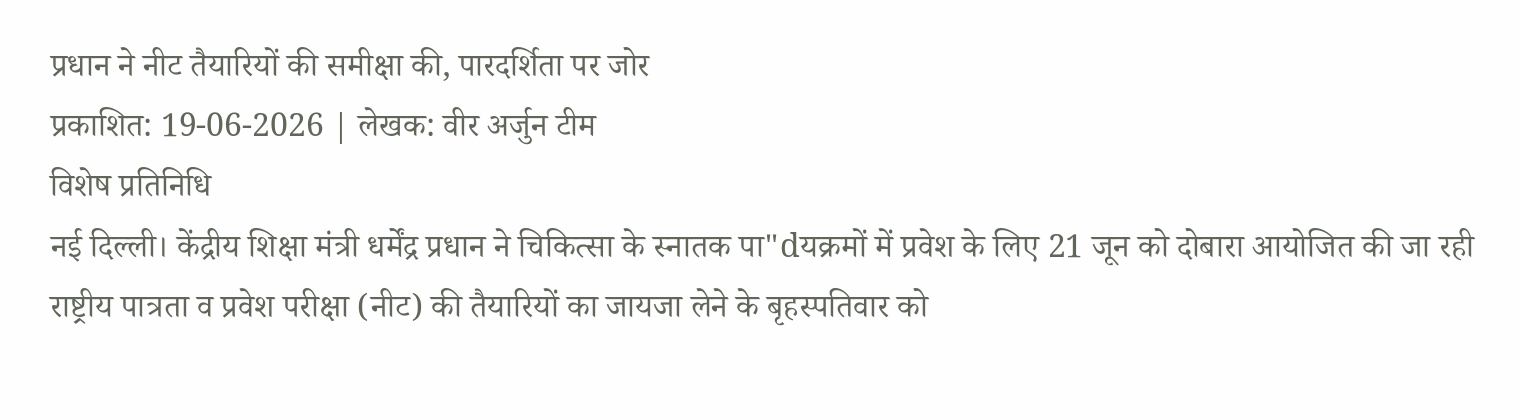प्रधान ने नीट तैयारियों की समीक्षा की, पारदर्शिता पर जोर
प्रकाशित: 19-06-2026 | लेखक: वीर अर्जुन टीम
विशेष प्रतिनिधि
नई दिल्ली। केंद्रीय शिक्षा मंत्री धर्मेंद्र प्रधान ने चिकित्सा के स्नातक पा"dयक्रमों में प्रवेश के लिए 21 जून को दोबारा आयोजित की जा रही राष्ट्रीय पात्रता व प्रवेश परीक्षा (नीट) की तैयारियों का जायजा लेने के बृहस्पतिवार को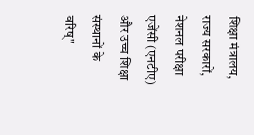शिक्षा मंत्रालय, राज्य सरकारों, नेशनल परीक्षा एजेंसी (एनटीए) और उच्च शिक्षा संस्थानों के वरिष्"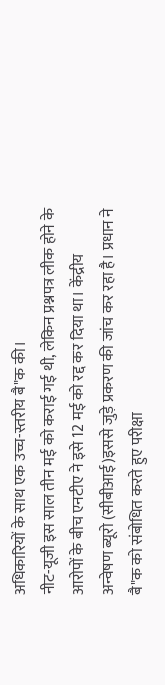अधिकारियों के साथ एक उच्च-स्तरीय बै"क की।
नीट-यूजी इस साल तीन मई को कराई गई थी, लेकिन प्रश्नपत्र लीक होने के आरोपों के बीच एनटीए ने इसे 12 मई को रद्द कर दिया था। केंद्रीय अन्वेषण ब्यूरो (सीबीआई)इससे जुड़े प्रकरण की जांच कर रहा है। प्रधान ने बै"क को संबोधित करते हुए परीक्षा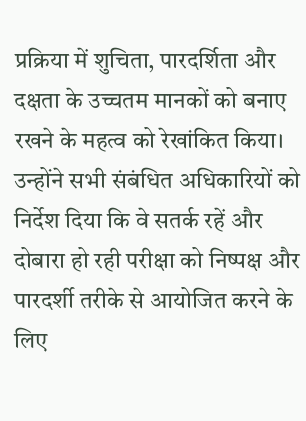प्रक्रिया में शुचिता, पारदर्शिता और दक्षता के उच्चतम मानकों को बनाए रखने के महत्व को रेखांकित किया। उन्होंने सभी संबंधित अधिकारियों को निर्देश दिया कि वे सतर्क रहें और दोबारा हो रही परीक्षा को निष्पक्ष और पारदर्शी तरीके से आयोजित करने के लिए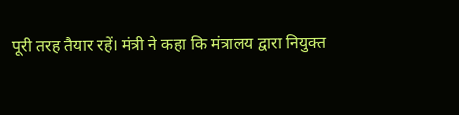पूरी तरह तैयार रहें। मंत्री ने कहा कि मंत्रालय द्वारा नियुक्त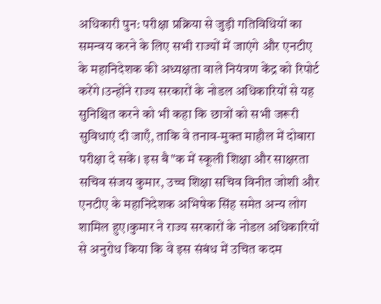अधिकारी पुन: परीक्षा प्रक्रिया से जुड़ी गतिविधियों का समन्वय करने के लिए सभी राज्यों में जाएंगे और एनटीए के महानिदेशक की अध्यक्षता वाले नियंत्रण केंद्र को रिपोर्ट करेंगे।उन्होंने राज्य सरकारों के नोडल अधिकारियों से यह सुनिश्चित करने को भी कहा कि छात्रों को सभी जरूरी सुविधाएं दी जाएँ, ताकि वे तनाव-मुक्त माहौल में दोबारा परीक्षा दे सकें। इस बै"क में स्कूली शिक्षा और साक्षरता सचिव संजय कुमार, उच्च शिक्षा सचिव विनीत जोशी और एनटीए के महानिदेशक अभिषेक सिंह समेत अन्य लोग शामिल हुए।कुमार ने राज्य सरकारों के नोडल अधिकारियों से अनुरोध किया कि वे इस संबंध में उचित कदम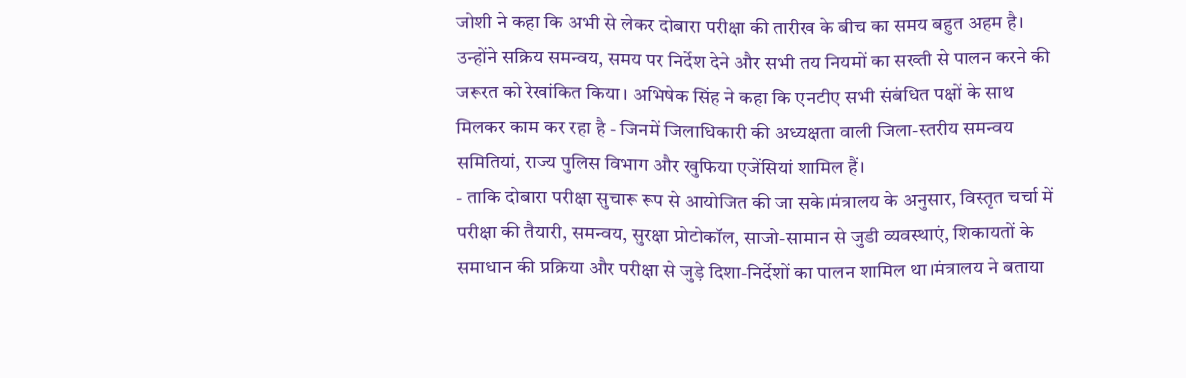जोशी ने कहा कि अभी से लेकर दोबारा परीक्षा की तारीख के बीच का समय बहुत अहम है। उन्होंने सक्रिय समन्वय, समय पर निर्देश देने और सभी तय नियमों का सख्ती से पालन करने की जरूरत को रेखांकित किया। अभिषेक सिंह ने कहा कि एनटीए सभी संबंधित पक्षों के साथ मिलकर काम कर रहा है - जिनमें जिलाधिकारी की अध्यक्षता वाली जिला-स्तरीय समन्वय समितियां, राज्य पुलिस विभाग और खुफिया एजेंसियां शामिल हैं।
- ताकि दोबारा परीक्षा सुचारू रूप से आयोजित की जा सके।मंत्रालय के अनुसार, विस्तृत चर्चा में परीक्षा की तैयारी, समन्वय, सुरक्षा प्रोटोकॉल, साजो-सामान से जुडी व्यवस्थाएं, शिकायतों के समाधान की प्रक्रिया और परीक्षा से जुड़े दिशा-निर्देशों का पालन शामिल था।मंत्रालय ने बताया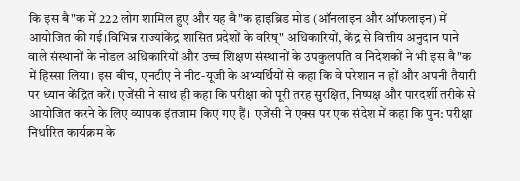कि इस बै"क में 222 लोग शामिल हुए और यह बै"क हाइब्रिड मोड (ऑनलाइन और ऑफलाइन) में आयोजित की गई।विभिन्न राज्यांकेंद्र शासित प्रदेशों के वरिष्" अधिकारियों, केंद्र से वित्तीय अनुदान पाने वाले संस्थानों के नोडल अधिकारियों और उच्च शिक्षण संस्थानों के उपकुलपति व निदेशकों ने भी इस बै"क में हिस्सा लिया। इस बीच, एनटीए ने नीट-यूजी के अभ्यर्थियों से कहा कि वे परेशान न हों और अपनी तैयारी पर ध्यान केंद्रित करें। एजेंसी ने साथ ही कहा कि परीक्षा को पूरी तरह सुरक्षित, निष्पक्ष और पारदर्शी तरीके से आयोजित करने के लिए व्यापक इंतजाम किए गए हैं। एजेंसी ने एक्स पर एक संदेश में कहा कि पुन: परीक्षा निर्धारित कार्यक्रम के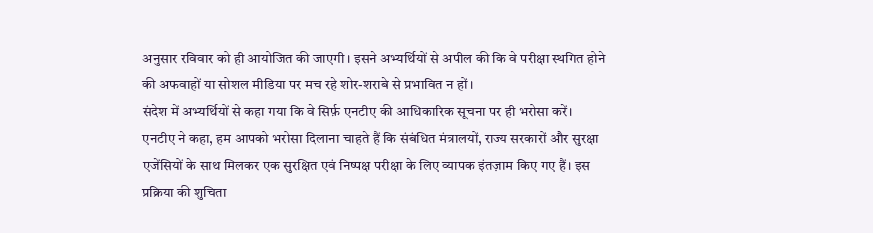अनुसार रविवार को ही आयोजित की जाएगी। इसने अभ्यर्थियों से अपील की कि वे परीक्षा स्थगित होने की अफवाहों या सोशल मीडिया पर मच रहे शोर-शराबे से प्रभावित न हों।
संदेश में अभ्यर्थियों से कहा गया कि वे सिर्फ़ एनटीए की आधिकारिक सूचना पर ही भरोसा करें।
एनटीए ने कहा, हम आपको भरोसा दिलाना चाहते हैं कि संबंधित मंत्रालयों, राज्य सरकारों और सुरक्षा एजेंसियों के साथ मिलकर एक सुरक्षित एवं निष्पक्ष परीक्षा के लिए व्यापक इंतज़ाम किए गए हैं। इस प्रक्रिया की शुचिता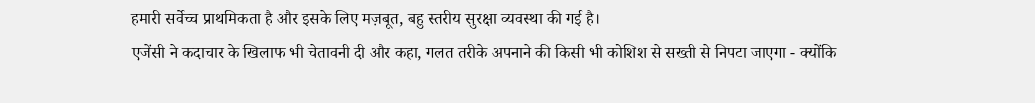हमारी सर्वेच्च प्राथमिकता है और इसके लिए मज़बूत, बहु स्तरीय सुरक्षा व्यवस्था की गई है।
एजेंसी ने कदाचार के खिलाफ भी चेतावनी दी और कहा, गलत तरीके अपनाने की किसी भी कोशिश से सख्ती से निपटा जाएगा - क्योंकि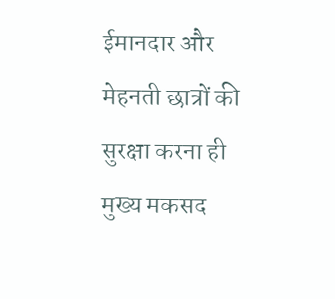ईमानदार और मेहनती छात्रों की सुरक्षा करना ही मुख्य मकसद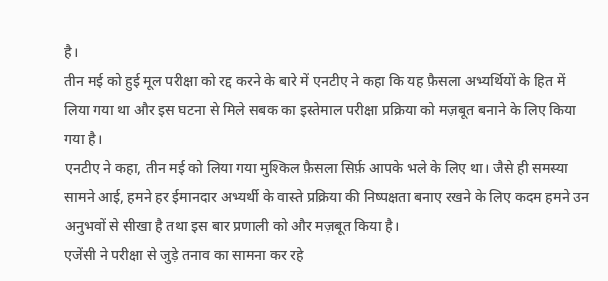है।
तीन मई को हुई मूल परीक्षा को रद्द करने के बारे में एनटीए ने कहा कि यह फ़ैसला अभ्यर्थियों के हित में लिया गया था और इस घटना से मिले सबक का इस्तेमाल परीक्षा प्रक्रिया को मज़बूत बनाने के लिए किया गया है।
एनटीए ने कहा, तीन मई को लिया गया मुश्किल फ़ैसला सिर्फ़ आपके भले के लिए था। जैसे ही समस्या सामने आई, हमने हर ईमानदार अभ्यर्थी के वास्ते प्रक्रिया की निष्पक्षता बनाए रखने के लिए कदम हमने उन अनुभवों से सीखा है तथा इस बार प्रणाली को और मज़बूत किया है।
एजेंसी ने परीक्षा से जुड़े तनाव का सामना कर रहे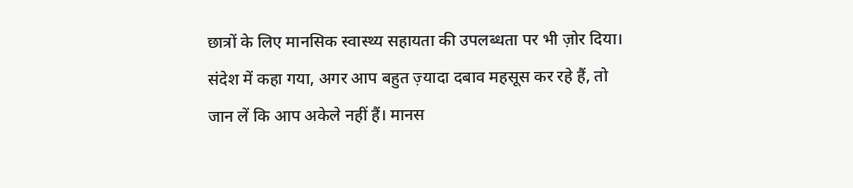छात्रों के लिए मानसिक स्वास्थ्य सहायता की उपलब्धता पर भी ज़ोर दिया।
संदेश में कहा गया, अगर आप बहुत ज़्यादा दबाव महसूस कर रहे हैं, तो जान लें कि आप अकेले नहीं हैं। मानस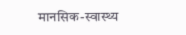मानसिक-स्वास्थ्य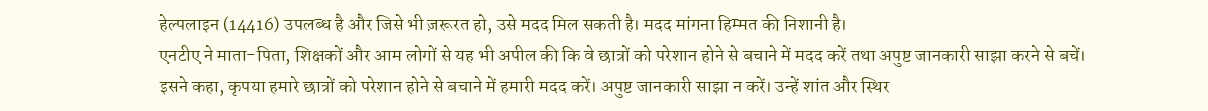हेल्पलाइन (14416) उपलब्ध है और जिसे भी ज़रूरत हो, उसे मदद मिल सकती है। मदद मांगना हिम्मत की निशानी है।
एनटीए ने माता-पिता, शिक्षकों और आम लोगों से यह भी अपील की कि वे छात्रों को परेशान होने से बचाने में मदद करें तथा अपुष्ट जानकारी साझा करने से बचें।
इसने कहा, कृपया हमारे छात्रों को परेशान होने से बचाने में हमारी मदद करें। अपुष्ट जानकारी साझा न करें। उन्हें शांत और स्थिर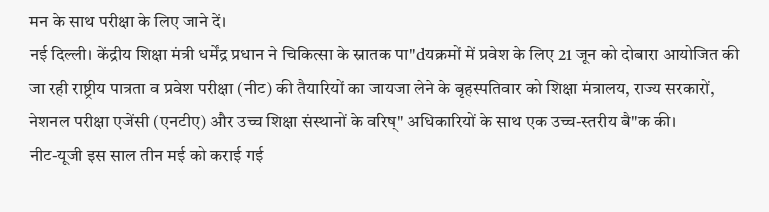मन के साथ परीक्षा के लिए जाने दें।
नई दिल्ली। केंद्रीय शिक्षा मंत्री धर्मेंद्र प्रधान ने चिकित्सा के स्नातक पा"dयक्रमों में प्रवेश के लिए 21 जून को दोबारा आयोजित की जा रही राष्ट्रीय पात्रता व प्रवेश परीक्षा (नीट) की तैयारियों का जायजा लेने के बृहस्पतिवार को शिक्षा मंत्रालय, राज्य सरकारों, नेशनल परीक्षा एजेंसी (एनटीए) और उच्च शिक्षा संस्थानों के वरिष्" अधिकारियों के साथ एक उच्च-स्तरीय बै"क की।
नीट-यूजी इस साल तीन मई को कराई गई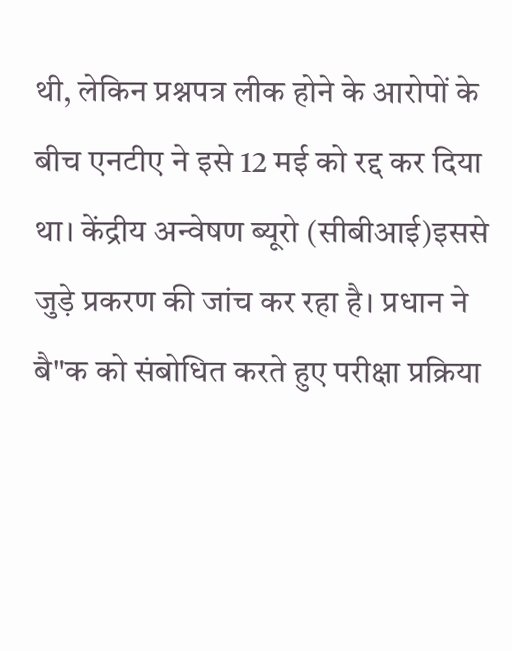थी, लेकिन प्रश्नपत्र लीक होने के आरोपों के बीच एनटीए ने इसे 12 मई को रद्द कर दिया था। केंद्रीय अन्वेषण ब्यूरो (सीबीआई)इससे जुड़े प्रकरण की जांच कर रहा है। प्रधान ने बै"क को संबोधित करते हुए परीक्षा प्रक्रिया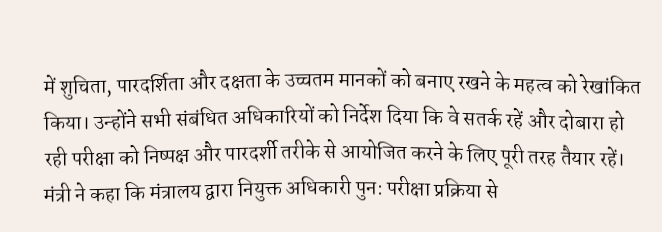में शुचिता, पारदर्शिता और दक्षता के उच्चतम मानकों को बनाए रखने के महत्व को रेखांकित किया। उन्होंने सभी संबंधित अधिकारियों को निर्देश दिया कि वे सतर्क रहें और दोबारा हो रही परीक्षा को निष्पक्ष और पारदर्शी तरीके से आयोजित करने के लिए पूरी तरह तैयार रहें। मंत्री ने कहा कि मंत्रालय द्वारा नियुक्त अधिकारी पुन: परीक्षा प्रक्रिया से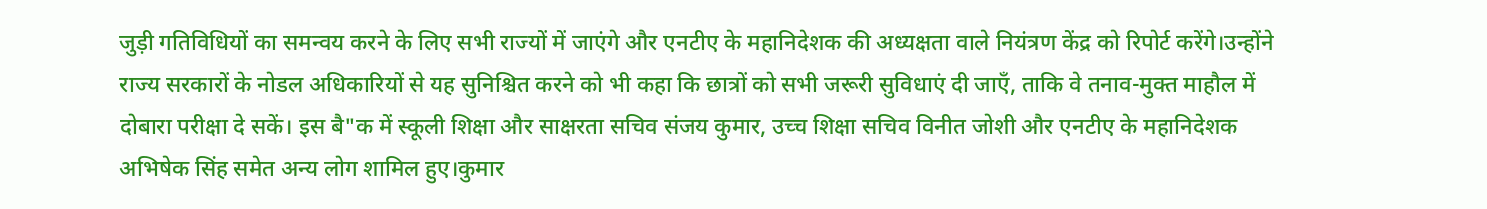जुड़ी गतिविधियों का समन्वय करने के लिए सभी राज्यों में जाएंगे और एनटीए के महानिदेशक की अध्यक्षता वाले नियंत्रण केंद्र को रिपोर्ट करेंगे।उन्होंने राज्य सरकारों के नोडल अधिकारियों से यह सुनिश्चित करने को भी कहा कि छात्रों को सभी जरूरी सुविधाएं दी जाएँ, ताकि वे तनाव-मुक्त माहौल में दोबारा परीक्षा दे सकें। इस बै"क में स्कूली शिक्षा और साक्षरता सचिव संजय कुमार, उच्च शिक्षा सचिव विनीत जोशी और एनटीए के महानिदेशक अभिषेक सिंह समेत अन्य लोग शामिल हुए।कुमार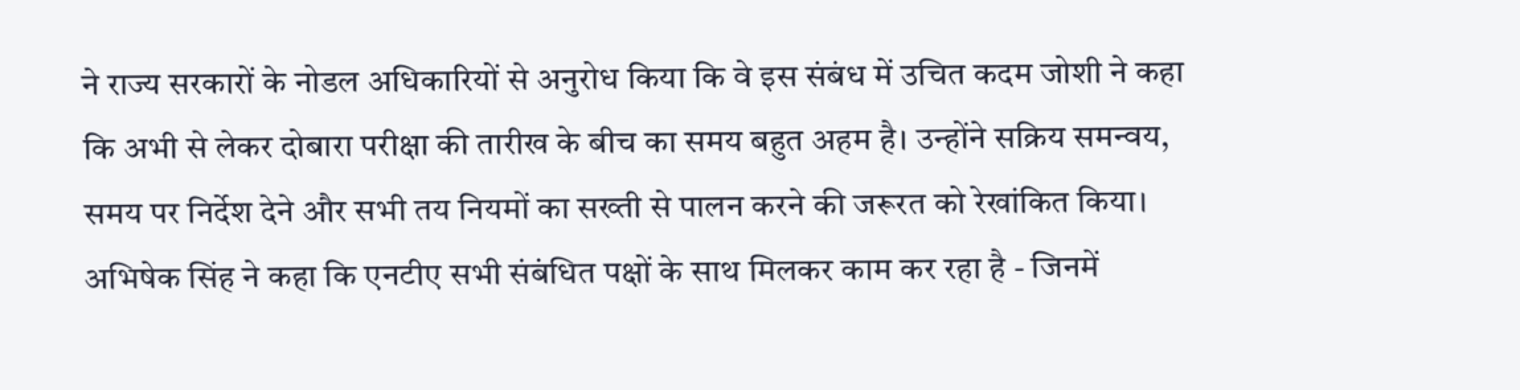ने राज्य सरकारों के नोडल अधिकारियों से अनुरोध किया कि वे इस संबंध में उचित कदम जोशी ने कहा कि अभी से लेकर दोबारा परीक्षा की तारीख के बीच का समय बहुत अहम है। उन्होंने सक्रिय समन्वय, समय पर निर्देश देने और सभी तय नियमों का सख्ती से पालन करने की जरूरत को रेखांकित किया। अभिषेक सिंह ने कहा कि एनटीए सभी संबंधित पक्षों के साथ मिलकर काम कर रहा है - जिनमें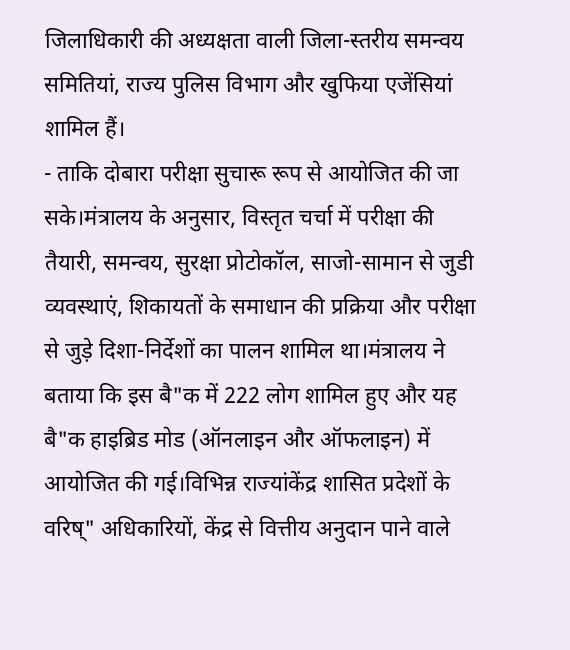जिलाधिकारी की अध्यक्षता वाली जिला-स्तरीय समन्वय समितियां, राज्य पुलिस विभाग और खुफिया एजेंसियां शामिल हैं।
- ताकि दोबारा परीक्षा सुचारू रूप से आयोजित की जा सके।मंत्रालय के अनुसार, विस्तृत चर्चा में परीक्षा की तैयारी, समन्वय, सुरक्षा प्रोटोकॉल, साजो-सामान से जुडी व्यवस्थाएं, शिकायतों के समाधान की प्रक्रिया और परीक्षा से जुड़े दिशा-निर्देशों का पालन शामिल था।मंत्रालय ने बताया कि इस बै"क में 222 लोग शामिल हुए और यह बै"क हाइब्रिड मोड (ऑनलाइन और ऑफलाइन) में आयोजित की गई।विभिन्न राज्यांकेंद्र शासित प्रदेशों के वरिष्" अधिकारियों, केंद्र से वित्तीय अनुदान पाने वाले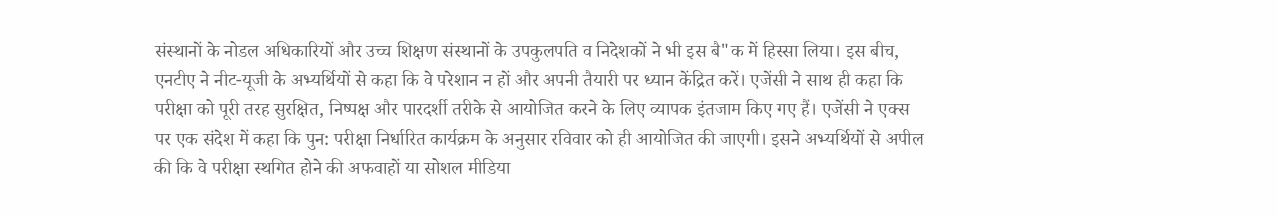संस्थानों के नोडल अधिकारियों और उच्च शिक्षण संस्थानों के उपकुलपति व निदेशकों ने भी इस बै"क में हिस्सा लिया। इस बीच, एनटीए ने नीट-यूजी के अभ्यर्थियों से कहा कि वे परेशान न हों और अपनी तैयारी पर ध्यान केंद्रित करें। एजेंसी ने साथ ही कहा कि परीक्षा को पूरी तरह सुरक्षित, निष्पक्ष और पारदर्शी तरीके से आयोजित करने के लिए व्यापक इंतजाम किए गए हैं। एजेंसी ने एक्स पर एक संदेश में कहा कि पुन: परीक्षा निर्धारित कार्यक्रम के अनुसार रविवार को ही आयोजित की जाएगी। इसने अभ्यर्थियों से अपील की कि वे परीक्षा स्थगित होने की अफवाहों या सोशल मीडिया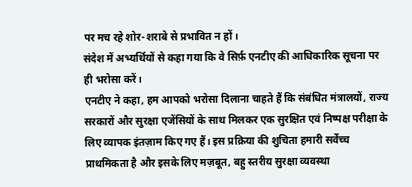पर मच रहे शोर-शराबे से प्रभावित न हों।
संदेश में अभ्यर्थियों से कहा गया कि वे सिर्फ़ एनटीए की आधिकारिक सूचना पर ही भरोसा करें।
एनटीए ने कहा, हम आपको भरोसा दिलाना चाहते हैं कि संबंधित मंत्रालयों, राज्य सरकारों और सुरक्षा एजेंसियों के साथ मिलकर एक सुरक्षित एवं निष्पक्ष परीक्षा के लिए व्यापक इंतज़ाम किए गए हैं। इस प्रक्रिया की शुचिता हमारी सर्वेच्च प्राथमिकता है और इसके लिए मज़बूत, बहु स्तरीय सुरक्षा व्यवस्था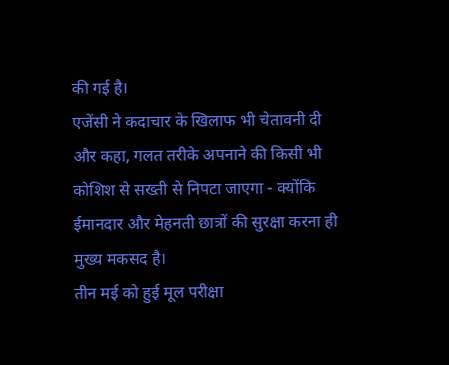की गई है।
एजेंसी ने कदाचार के खिलाफ भी चेतावनी दी और कहा, गलत तरीके अपनाने की किसी भी कोशिश से सख्ती से निपटा जाएगा - क्योंकि ईमानदार और मेहनती छात्रों की सुरक्षा करना ही मुख्य मकसद है।
तीन मई को हुई मूल परीक्षा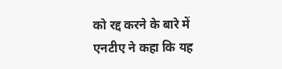को रद्द करने के बारे में एनटीए ने कहा कि यह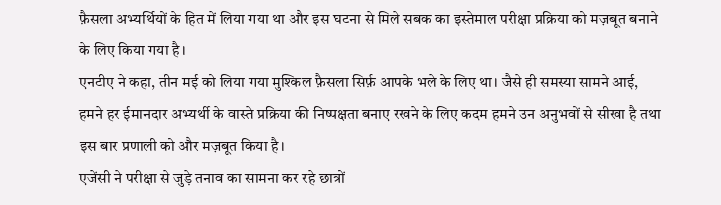फ़ैसला अभ्यर्थियों के हित में लिया गया था और इस घटना से मिले सबक का इस्तेमाल परीक्षा प्रक्रिया को मज़बूत बनाने के लिए किया गया है।
एनटीए ने कहा, तीन मई को लिया गया मुश्किल फ़ैसला सिर्फ़ आपके भले के लिए था। जैसे ही समस्या सामने आई, हमने हर ईमानदार अभ्यर्थी के वास्ते प्रक्रिया की निष्पक्षता बनाए रखने के लिए कदम हमने उन अनुभवों से सीखा है तथा इस बार प्रणाली को और मज़बूत किया है।
एजेंसी ने परीक्षा से जुड़े तनाव का सामना कर रहे छात्रों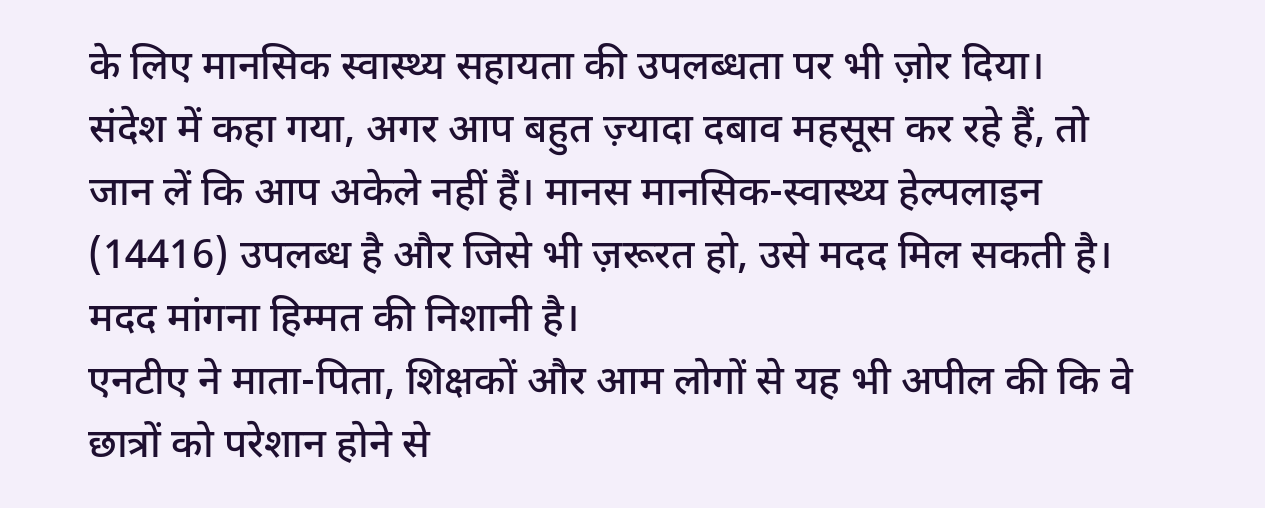के लिए मानसिक स्वास्थ्य सहायता की उपलब्धता पर भी ज़ोर दिया।
संदेश में कहा गया, अगर आप बहुत ज़्यादा दबाव महसूस कर रहे हैं, तो जान लें कि आप अकेले नहीं हैं। मानस मानसिक-स्वास्थ्य हेल्पलाइन (14416) उपलब्ध है और जिसे भी ज़रूरत हो, उसे मदद मिल सकती है। मदद मांगना हिम्मत की निशानी है।
एनटीए ने माता-पिता, शिक्षकों और आम लोगों से यह भी अपील की कि वे छात्रों को परेशान होने से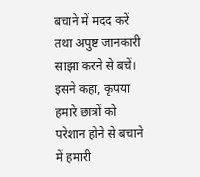बचाने में मदद करें तथा अपुष्ट जानकारी साझा करने से बचें।
इसने कहा, कृपया हमारे छात्रों को परेशान होने से बचाने में हमारी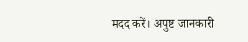मदद करें। अपुष्ट जानकारी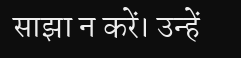साझा न करें। उन्हें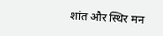शांत और स्थिर मन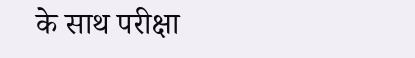के साथ परीक्षा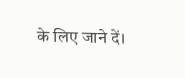के लिए जाने दें।